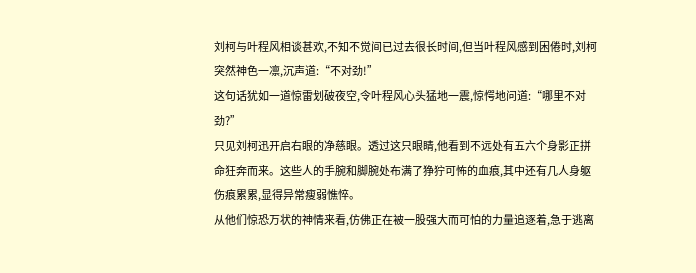刘柯与叶程风相谈甚欢,不知不觉间已过去很长时间,但当叶程风感到困倦时,刘柯突然神色一凛,沉声道:“不对劲!”
这句话犹如一道惊雷划破夜空,令叶程风心头猛地一震,惊愕地问道:“哪里不对劲?”
只见刘柯迅开启右眼的净慈眼。透过这只眼睛,他看到不远处有五六个身影正拼命狂奔而来。这些人的手腕和脚腕处布满了狰狞可怖的血痕,其中还有几人身躯伤痕累累,显得异常瘦弱憔悴。
从他们惊恐万状的神情来看,仿佛正在被一股强大而可怕的力量追逐着,急于逃离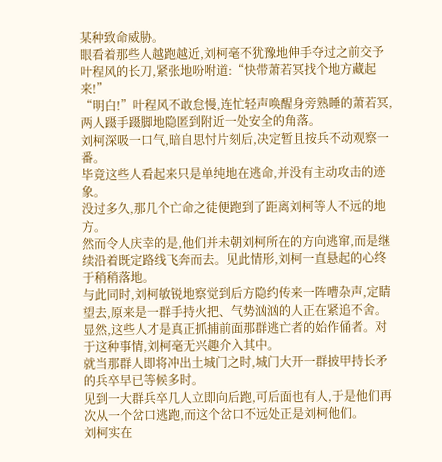某种致命威胁。
眼看着那些人越跑越近,刘柯毫不犹豫地伸手夺过之前交予叶程风的长刀,紧张地吩咐道:“快带萧若冥找个地方藏起来!”
“明白!”叶程风不敢怠慢,连忙轻声唤醒身旁熟睡的萧若冥,两人蹑手蹑脚地隐匿到附近一处安全的角落。
刘柯深吸一口气,暗自思忖片刻后,决定暂且按兵不动观察一番。
毕竟这些人看起来只是单纯地在逃命,并没有主动攻击的迹象。
没过多久,那几个亡命之徒便跑到了距离刘柯等人不远的地方。
然而令人庆幸的是,他们并未朝刘柯所在的方向逃窜,而是继续沿着既定路线飞奔而去。见此情形,刘柯一直悬起的心终于稍稍落地。
与此同时,刘柯敏锐地察觉到后方隐约传来一阵嘈杂声,定睛望去,原来是一群手持火把、气势汹汹的人正在紧追不舍。
显然,这些人才是真正抓捕前面那群逃亡者的始作俑者。对于这种事情,刘柯毫无兴趣介入其中。
就当那群人即将冲出土城门之时,城门大开一群披甲持长矛的兵卒早已等候多时。
见到一大群兵卒几人立即向后跑,可后面也有人,于是他们再次从一个岔口逃跑,而这个岔口不远处正是刘柯他们。
刘柯实在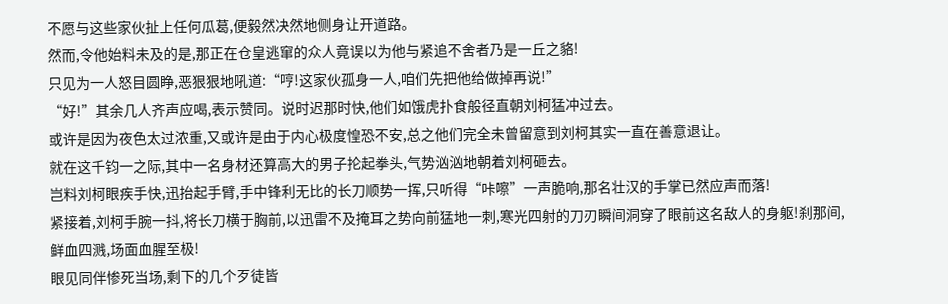不愿与这些家伙扯上任何瓜葛,便毅然决然地侧身让开道路。
然而,令他始料未及的是,那正在仓皇逃窜的众人竟误以为他与紧追不舍者乃是一丘之貉!
只见为一人怒目圆睁,恶狠狠地吼道:“哼!这家伙孤身一人,咱们先把他给做掉再说!”
“好!”其余几人齐声应喝,表示赞同。说时迟那时快,他们如饿虎扑食般径直朝刘柯猛冲过去。
或许是因为夜色太过浓重,又或许是由于内心极度惶恐不安,总之他们完全未曾留意到刘柯其实一直在善意退让。
就在这千钧一之际,其中一名身材还算高大的男子抡起拳头,气势汹汹地朝着刘柯砸去。
岂料刘柯眼疾手快,迅抬起手臂,手中锋利无比的长刀顺势一挥,只听得“咔嚓”一声脆响,那名壮汉的手掌已然应声而落!
紧接着,刘柯手腕一抖,将长刀横于胸前,以迅雷不及掩耳之势向前猛地一刺,寒光四射的刀刃瞬间洞穿了眼前这名敌人的身躯!刹那间,鲜血四溅,场面血腥至极!
眼见同伴惨死当场,剩下的几个歹徒皆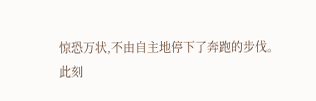惊恐万状,不由自主地停下了奔跑的步伐。
此刻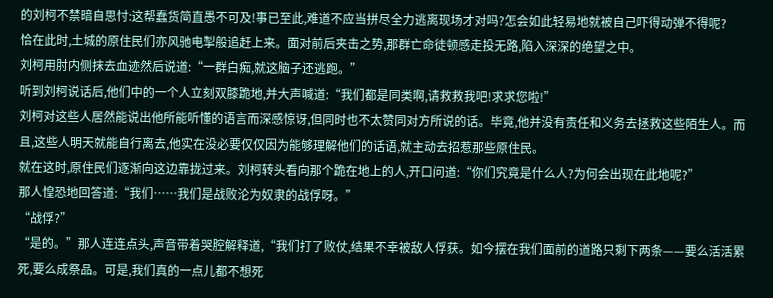的刘柯不禁暗自思忖:这帮蠢货简直愚不可及!事已至此,难道不应当拼尽全力逃离现场才对吗?怎会如此轻易地就被自己吓得动弹不得呢?
恰在此时,土城的原住民们亦风驰电掣般追赶上来。面对前后夹击之势,那群亡命徒顿感走投无路,陷入深深的绝望之中。
刘柯用肘内侧抹去血迹然后说道:“一群白痴,就这脑子还逃跑。”
听到刘柯说话后,他们中的一个人立刻双膝跪地,并大声喊道:“我们都是同类啊,请救救我吧!求求您啦!”
刘柯对这些人居然能说出他所能听懂的语言而深感惊讶,但同时也不太赞同对方所说的话。毕竟,他并没有责任和义务去拯救这些陌生人。而且,这些人明天就能自行离去,他实在没必要仅仅因为能够理解他们的话语,就主动去招惹那些原住民。
就在这时,原住民们逐渐向这边靠拢过来。刘柯转头看向那个跪在地上的人,开口问道:“你们究竟是什么人?为何会出现在此地呢?”
那人惶恐地回答道:“我们……我们是战败沦为奴隶的战俘呀。”
“战俘?”
“是的。”那人连连点头,声音带着哭腔解释道,“我们打了败仗,结果不幸被敌人俘获。如今摆在我们面前的道路只剩下两条——要么活活累死,要么成祭品。可是,我们真的一点儿都不想死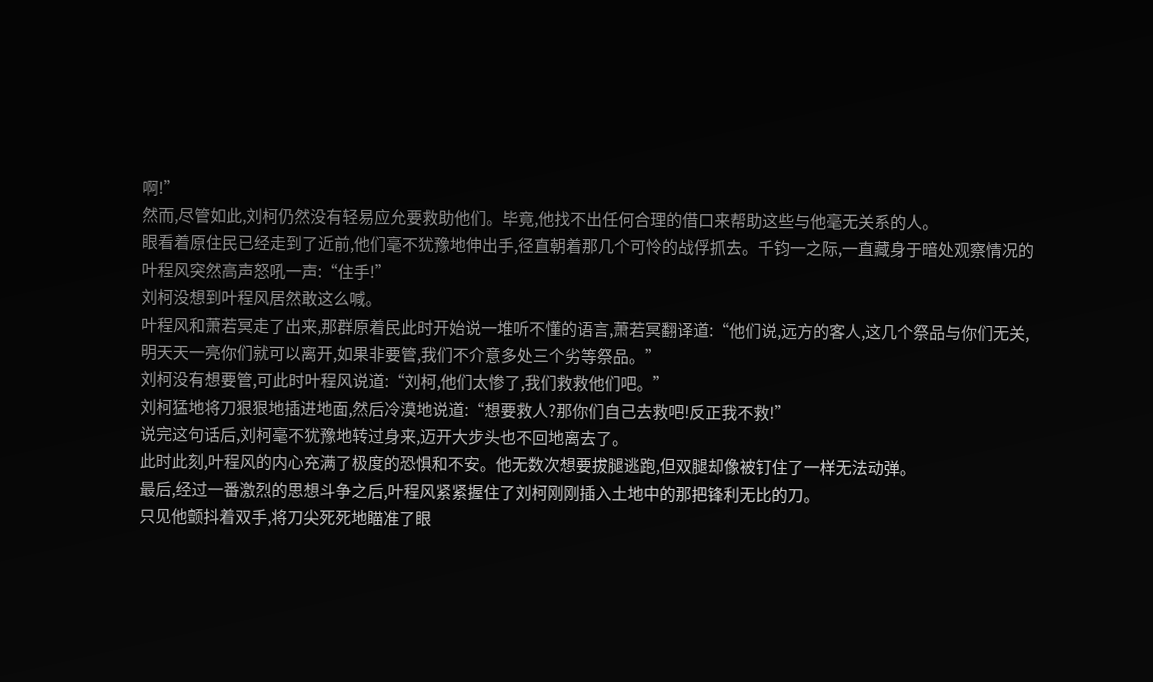啊!”
然而,尽管如此,刘柯仍然没有轻易应允要救助他们。毕竟,他找不出任何合理的借口来帮助这些与他毫无关系的人。
眼看着原住民已经走到了近前,他们毫不犹豫地伸出手,径直朝着那几个可怜的战俘抓去。千钧一之际,一直藏身于暗处观察情况的叶程风突然高声怒吼一声:“住手!”
刘柯没想到叶程风居然敢这么喊。
叶程风和萧若冥走了出来,那群原着民此时开始说一堆听不懂的语言,萧若冥翻译道:“他们说,远方的客人,这几个祭品与你们无关,明天天一亮你们就可以离开,如果非要管,我们不介意多处三个劣等祭品。”
刘柯没有想要管,可此时叶程风说道:“刘柯,他们太惨了,我们救救他们吧。”
刘柯猛地将刀狠狠地插进地面,然后冷漠地说道:“想要救人?那你们自己去救吧!反正我不救!”
说完这句话后,刘柯毫不犹豫地转过身来,迈开大步头也不回地离去了。
此时此刻,叶程风的内心充满了极度的恐惧和不安。他无数次想要拔腿逃跑,但双腿却像被钉住了一样无法动弹。
最后,经过一番激烈的思想斗争之后,叶程风紧紧握住了刘柯刚刚插入土地中的那把锋利无比的刀。
只见他颤抖着双手,将刀尖死死地瞄准了眼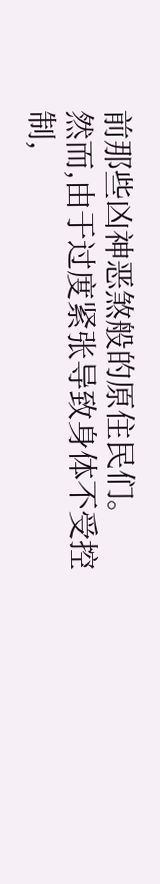前那些凶神恶煞般的原住民们。
然而,由于过度紧张导致身体不受控制,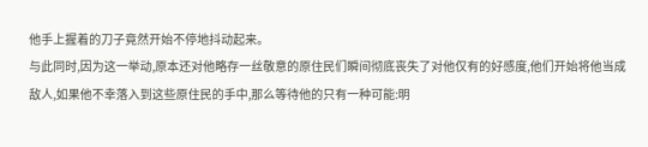他手上握着的刀子竟然开始不停地抖动起来。
与此同时,因为这一举动,原本还对他略存一丝敬意的原住民们瞬间彻底丧失了对他仅有的好感度,他们开始将他当成敌人,如果他不幸落入到这些原住民的手中,那么等待他的只有一种可能:明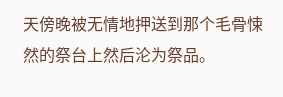天傍晚被无情地押送到那个毛骨悚然的祭台上然后沦为祭品。